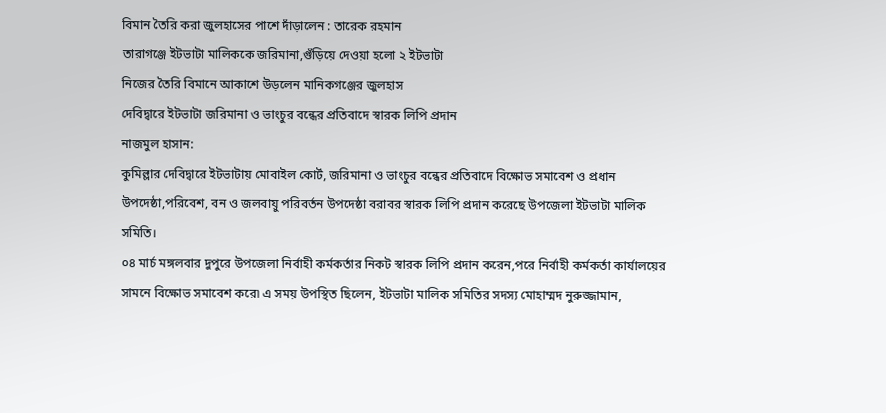বিমান তৈরি করা জুলহাসের পাশে দাঁড়ালেন : তারেক রহমান
তারাগঞ্জে ইটভাটা মালিককে জরিমানা,গুঁড়িয়ে দেওয়া হলো ২ ইটভাটা
নিজের তৈরি বিমানে আকাশে উড়লেন মানিকগঞ্জের জুলহাস
দেবিদ্বারে ইটভাটা জরিমানা ও ভাংচুর বন্ধের প্রতিবাদে স্বারক লিপি প্রদান
নাজমুল হাসান:
কুমিল্লার দেবিদ্বারে ইটভাটায় মোবাইল কোর্ট, জরিমানা ও ভাংচুর বন্ধের প্রতিবাদে বিক্ষোভ সমাবেশ ও প্রধান উপদেষ্ঠা,পরিবেশ, বন ও জলবায়ু পরিবর্তন উপদেষ্ঠা বরাবর স্বারক লিপি প্রদান করেছে উপজেলা ইটভাটা মালিক সমিতি।
০৪ মার্চ মঙ্গলবার দুপুরে উপজেলা নির্বাহী কর্মকর্তার নিকট স্বারক লিপি প্রদান করেন,পরে নির্বাহী কর্মকর্তা কার্যালয়ের সামনে বিক্ষোভ সমাবেশ করে৷ এ সময় উপস্থিত ছিলেন, ইটভাটা মালিক সমিতির সদস্য মোহাম্মদ নুরুজ্জামান,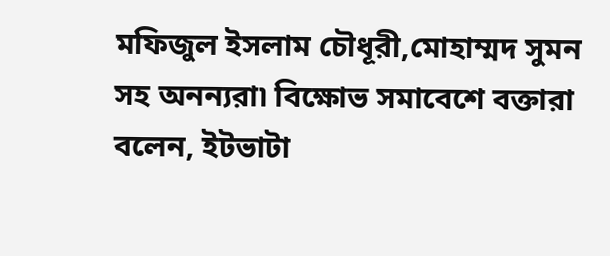মফিজুল ইসলাম চৌধূরী,মোহাম্মদ সুমন সহ অনন্যরা৷ বিক্ষোভ সমাবেশে বক্তারা বলেন, ইটভাটা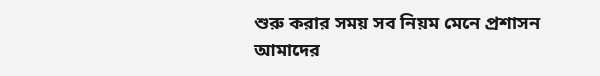শুরু করার সময় সব নিয়ম মেনে প্রশাসন আমাদের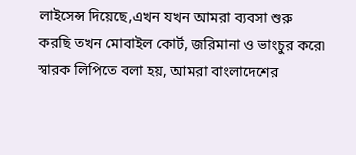লাইসেন্স দিয়েছে,এখন যখন আমরা ব্যবসা শুরু করছি তখন মোবাইল কোর্ট, জরিমানা ও ভাংচুর করে৷
স্বারক লিপিতে বলা হয়, আমরা বাংলাদেশের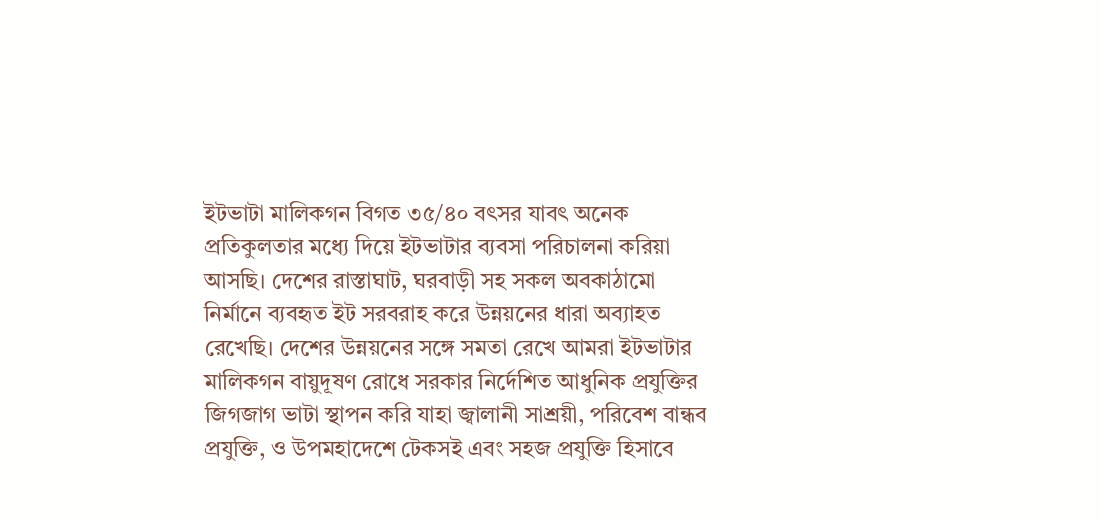ইটভাটা মালিকগন বিগত ৩৫/৪০ বৎসর যাবৎ অনেক প্রতিকুলতার মধ্যে দিয়ে ইটভাটার ব্যবসা পরিচালনা করিয়া আসছি। দেশের রাস্তাঘাট, ঘরবাড়ী সহ সকল অবকাঠামো নির্মানে ব্যবহৃত ইট সরবরাহ করে উন্নয়নের ধারা অব্যাহত রেখেছি। দেশের উন্নয়নের সঙ্গে সমতা রেখে আমরা ইটভাটার মালিকগন বায়ুদূষণ রোধে সরকার নির্দেশিত আধুনিক প্রযুক্তির জিগজাগ ভাটা স্থাপন করি যাহা জ্বালানী সাশ্রয়ী, পরিবেশ বান্ধব প্রযুক্তি, ও উপমহাদেশে টেকসই এবং সহজ প্রযুক্তি হিসাবে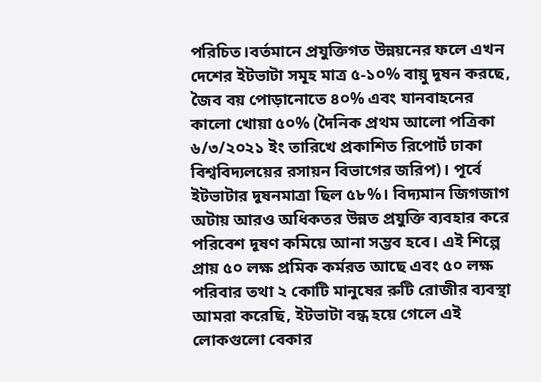পরিচিত।বর্তমানে প্রযুক্তিগত উন্নয়নের ফলে এখন দেশের ইটভাটা সমূহ মাত্র ৫-১০% বায়ু দূষন করছে, জৈব বয় পোড়ানোতে ৪০% এবং যানবাহনের কালো খোয়া ৫০% (দৈনিক প্রথম আলো পত্রিকা ৬/৩/২০২১ ইং তারিখে প্রকাশিত রিপোর্ট ঢাকা বিশ্ববিদ্যলয়ের রসায়ন বিভাগের জরিপ)। পূর্বে ইটভাটার দূষনমাত্রা ছিল ৫৮%। বিদ্যমান জিগজাগ অটায় আরও অধিকতর উন্নত প্রযুক্তি ব্যবহার করে পরিবেশ দূষণ কমিয়ে আনা সম্ভব হবে। এই শিল্পে প্রায় ৫০ লক্ষ প্রমিক কর্মরত আছে এবং ৫০ লক্ষ পরিবার তথা ২ কোটি মানুষের রুটি রোজীর ব্যবস্থা আমরা করেছি, ইটভাটা বন্ধ হয়ে গেলে এই লোকগুলো বেকার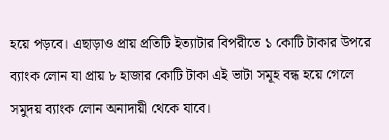হয়ে পড়বে। এছাড়াও প্রায় প্রতিটি ইত্যাটার বিপরীতে ১ কোটি টাকার উপরে ব্যাংক লোন যা প্রায় ৮ হাজার কোটি টাকা এই ভাটা সমূহ বন্ধ হয়ে গেলে সমুদয় ব্যাংক লোন অনাদায়ী থেকে যাবে।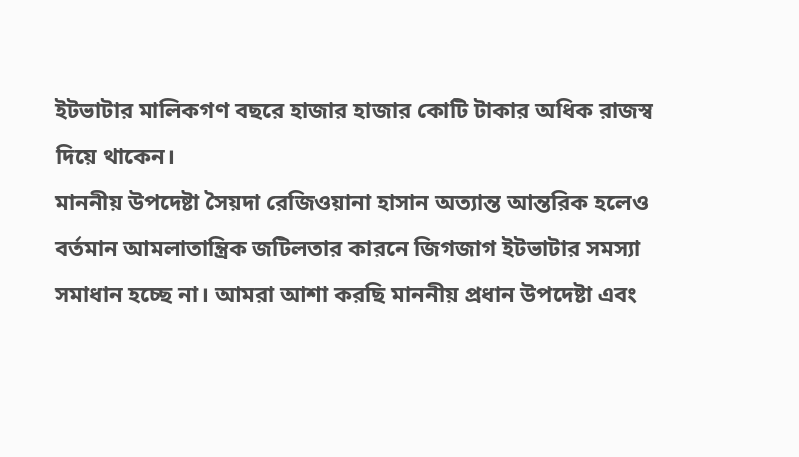ইটভাটার মালিকগণ বছরে হাজার হাজার কোটি টাকার অধিক রাজস্ব দিয়ে থাকেন।
মাননীয় উপদেষ্টা সৈয়দা রেজিওয়ানা হাসান অত্যান্ত আন্তরিক হলেও বর্তমান আমলাতান্ত্রিক জটিলতার কারনে জিগজাগ ইটভাটার সমস্যা সমাধান হচ্ছে না। আমরা আশা করছি মাননীয় প্রধান উপদেষ্টা এবং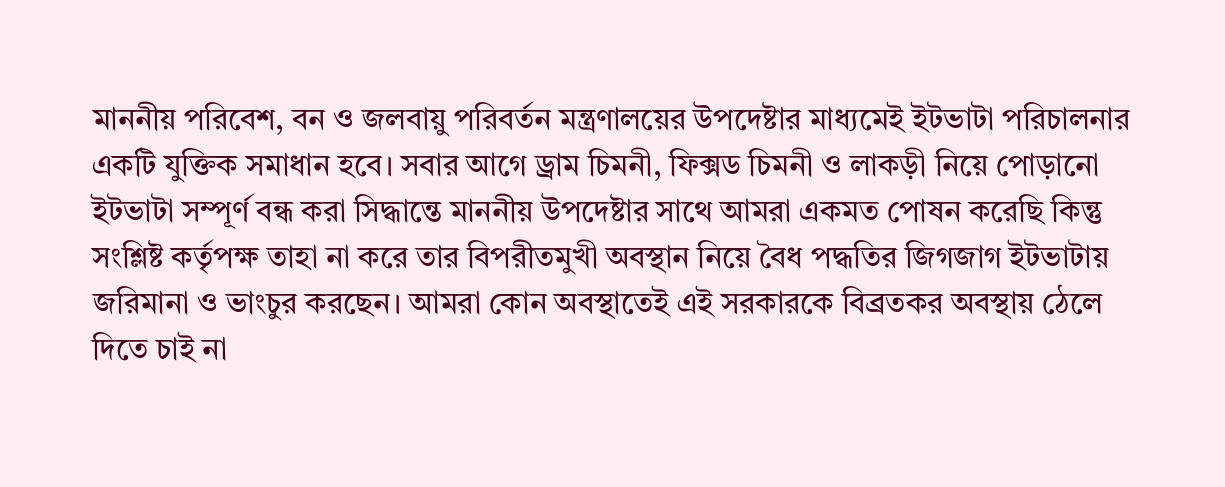মাননীয় পরিবেশ, বন ও জলবায়ু পরিবর্তন মন্ত্রণালয়ের উপদেষ্টার মাধ্যমেই ইটভাটা পরিচালনার একটি যুক্তিক সমাধান হবে। সবার আগে ড্রাম চিমনী, ফিক্সড চিমনী ও লাকড়ী নিয়ে পোড়ানো ইটভাটা সম্পূর্ণ বন্ধ করা সিদ্ধান্তে মাননীয় উপদেষ্টার সাথে আমরা একমত পোষন করেছি কিন্তু সংশ্লিষ্ট কর্তৃপক্ষ তাহা না করে তার বিপরীতমুখী অবস্থান নিয়ে বৈধ পদ্ধতির জিগজাগ ইটভাটায় জরিমানা ও ভাংচুর করছেন। আমরা কোন অবস্থাতেই এই সরকারকে বিব্রতকর অবস্থায় ঠেলে দিতে চাই না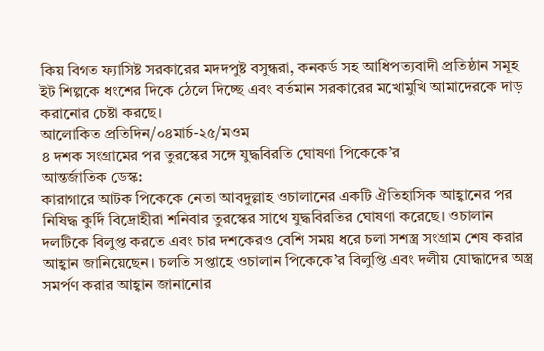কিয় বিগত ফ্যাসিষ্ট সরকারের মদদপুষ্ট বসুন্ধরা, কনকর্ড সহ আধিপত্যবাদী প্রতিষ্ঠান সমূহ ইট শিল্পকে ধংশের দিকে ঠেলে দিচ্ছে এবং বর্তমান সরকারের মখোমুখি আমাদেরকে দাড় করানোর চেষ্টা করছে।
আলোকিত প্রতিদিন/০৪মার্চ-২৫/মওম
৪ দশক সংগ্রামের পর তুরস্কের সঙ্গে যুদ্ধবিরতি ঘোষণা পিকেকে’র
আন্তর্জাতিক ডেস্ক:
কারাগারে আটক পিকেকে নেতা আবদুল্লাহ ওচালানের একটি ঐতিহাসিক আহ্বানের পর নিষিদ্ধ কুর্দি বিদ্রোহীরা শনিবার তুরস্কের সাথে যুদ্ধবিরতির ঘোষণা করেছে। ওচালান দলটিকে বিলুপ্ত করতে এবং চার দশকেরও বেশি সময় ধরে চলা সশস্ত্র সংগ্রাম শেষ করার আহ্বান জানিয়েছেন। চলতি সপ্তাহে ওচালান পিকেকে’র বিলুপ্তি এবং দলীয় যোদ্ধাদের অস্ত্র সমর্পণ করার আহ্বান জানানোর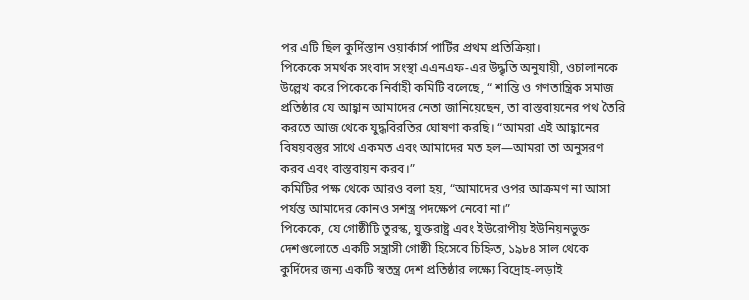পর এটি ছিল কুর্দিস্তান ওয়ার্কার্স পার্টির প্রথম প্রতিক্রিয়া।
পিকেকে সমর্থক সংবাদ সংস্থা এএনএফ-এর উদ্ধৃতি অনুযায়ী, ওচালানকে উল্লেখ করে পিকেকে নির্বাহী কমিটি বলেছে, “ শান্তি ও গণতান্ত্রিক সমাজ প্রতিষ্ঠার যে আহ্বান আমাদের নেতা জানিয়েছেন, তা বাস্তবায়নের পথ তৈরি করতে আজ থেকে যুদ্ধবিরতির ঘোষণা করছি। “আমরা এই আহ্বানের বিষয়বস্তুর সাথে একমত এবং আমাদের মত হল—আমরা তা অনুসরণ করব এবং বাস্তবায়ন করব।”
কমিটির পক্ষ থেকে আরও বলা হয়, “আমাদের ওপর আক্রমণ না আসা পর্যন্ত আমাদের কোনও সশস্ত্র পদক্ষেপ নেবো না।”
পিকেকে, যে গোষ্ঠীটি তুরস্ক, যুক্তরাষ্ট্র এবং ইউরোপীয় ইউনিয়নভুক্ত দেশগুলোতে একটি সন্ত্রাসী গোষ্ঠী হিসেবে চিহ্নিত, ১৯৮৪ সাল থেকে কুর্দিদের জন্য একটি স্বতন্ত্র দেশ প্রতিষ্ঠার লক্ষ্যে বিদ্রোহ-লড়াই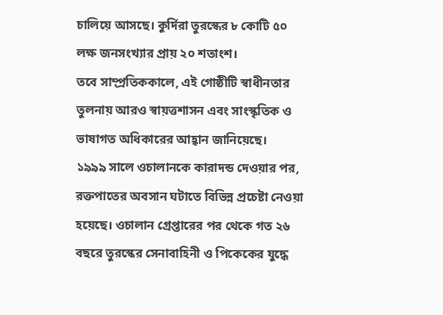চালিয়ে আসছে। কুর্দিরা তুরস্কের ৮ কোটি ৫০ লক্ষ জনসংখ্যার প্রায় ২০ শতাংশ।
তবে সাম্প্রতিককালে, এই গোষ্ঠীটি স্বাধীনতার তুলনায় আরও স্বায়ত্তশাসন এবং সাংস্কৃতিক ও ভাষাগত অধিকারের আহ্বান জানিয়েছে।
১৯৯৯ সালে ওচালানকে কারাদন্ড দেওয়ার পর, রক্তপাতের অবসান ঘটাতে বিভিন্ন প্রচেষ্টা নেওয়া হয়েছে। ওচালান গ্রেপ্তারের পর থেকে গত ২৬ বছরে তুরস্কের সেনাবাহিনী ও পিকেকের যুদ্ধে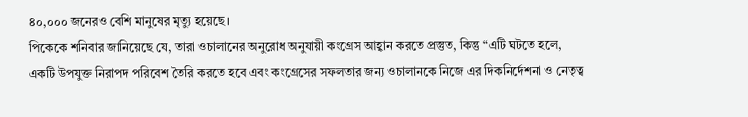৪০,০০০ জনেরও বেশি মানুষের মৃত্যু হয়েছে।
পিকেকে শনিবার জানিয়েছে যে, তারা ওচালানের অনুরোধ অনুযায়ী কংগ্রেস আহ্বান করতে প্রস্তুত, কিন্তু “এটি ঘটতে হলে, একটি উপযুক্ত নিরাপদ পরিবেশ তৈরি করতে হবে এবং কংগ্রেসের সফলতার জন্য ওচালানকে নিজে এর দিকনির্দেশনা ও নেতৃত্ব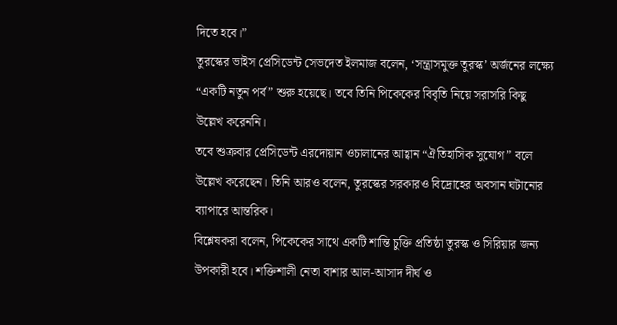দিতে হবে।”
তুরস্কের ভাইস প্রেসিডেন্ট সেভদেত ইলমাজ বলেন, ‘সন্ত্রাসমুক্ত তুরস্ক’ অর্জনের লক্ষ্যে “একটি নতুন পর্ব” শুরু হয়েছে। তবে তিনি পিকেকের বিবৃতি নিয়ে সরাসরি কিছু উল্লেখ করেননি।
তবে শুক্রবার প্রেসিডেন্ট এরদোয়ান ওচালানের আহ্বান “ঐতিহাসিক সুযোগ” বলে উল্লেখ করেছেন। তিনি আরও বলেন, তুরস্কের সরকারও বিদ্রোহের অবসান ঘটানোর ব্যাপারে আন্তরিক।
বিশ্লেষকরা বলেন, পিকেকের সাথে একটি শান্তি চুক্তি প্রতিষ্ঠা তুরস্ক ও সিরিয়ার জন্য উপকারী হবে। শক্তিশালী নেতা বাশার আল-আসাদ দীর্ঘ ও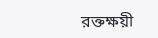রক্তক্ষয়ী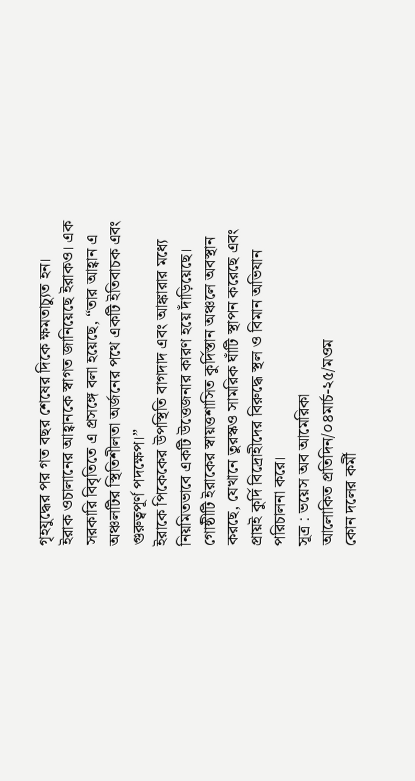গৃহযুদ্ধের পর গত বছর শেষের দিকে ক্ষমতাচ্যুত হন।
ইরাক ওচালানের আহ্বানকে স্বাগত জানিয়েছে ইরাকও। এক সরকারি বিবৃতিতে এ প্রসঙ্গে বলা হয়েছে, “তার আহ্বান এ অঞ্চলটির স্থিতিশীলতা অর্জনের পথে একটি ইতিবাচক এবং গুরুত্বপূর্ণ পদক্ষেপ।”
ইরাকে পিকেকের উপস্থিতি বাগদাদ এবং আঙ্কারার মধ্যে নিয়মিতভাবে একটি উত্তেজনার কারণ হয়ে দাঁড়িয়েছে।
গোষ্ঠীটি ইরাকের স্বায়ত্তশাসিত কুর্দিস্তান অঞ্চলে অবস্থান করছে, যেখানে তুরস্কও সামরিক ঘাঁটি স্থাপন করেছে এবং প্রায়ই কুর্দি বিদ্রোহীদের বিরুদ্ধে স্থল ও বিমান অভিযান পরিচালনা করে।
সূত্র : ভয়েস অব আমেরিকা
আলোকিত প্রতিদিন/০৪মার্চ-২৫/মওম
কোন দলের কর্মী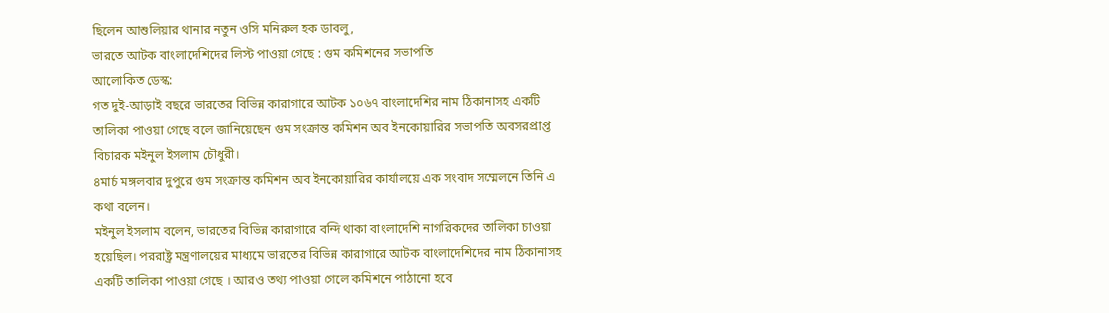ছিলেন আশুলিয়ার থানার নতুন ওসি মনিরুল হক ডাবলু,
ভারতে আটক বাংলাদেশিদের লিস্ট পাওয়া গেছে : গুম কমিশনের সভাপতি
আলোকিত ডেস্ক:
গত দুই-আড়াই বছরে ভারতের বিভিন্ন কারাগারে আটক ১০৬৭ বাংলাদেশির নাম ঠিকানাসহ একটি তালিকা পাওয়া গেছে বলে জানিয়েছেন গুম সংক্রান্ত কমিশন অব ইনকোয়ারির সভাপতি অবসরপ্রাপ্ত বিচারক মইনুল ইসলাম চৌধুরী।
৪মার্চ মঙ্গলবার দুপুরে গুম সংক্রান্ত কমিশন অব ইনকোয়ারির কার্যালয়ে এক সংবাদ সম্মেলনে তিনি এ কথা বলেন।
মইনুল ইসলাম বলেন, ভারতের বিভিন্ন কারাগারে বন্দি থাকা বাংলাদেশি নাগরিকদের তালিকা চাওয়া হয়েছিল। পররাষ্ট্র মন্ত্রণালয়ের মাধ্যমে ভারতের বিভিন্ন কারাগারে আটক বাংলাদেশিদের নাম ঠিকানাসহ একটি তালিকা পাওয়া গেছে । আরও তথ্য পাওয়া গেলে কমিশনে পাঠানো হবে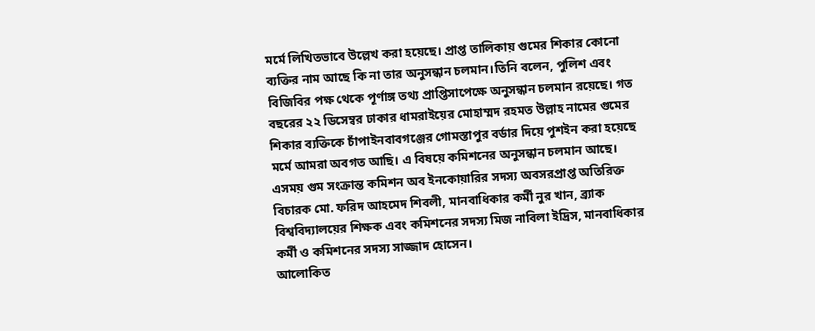মর্মে লিখিতভাবে উল্লেখ করা হয়েছে। প্রাপ্ত তালিকায় গুমের শিকার কোনো ব্যক্তির নাম আছে কি না তার অনুসন্ধান চলমান।তিনি বলেন, পুলিশ এবং বিজিবির পক্ষ থেকে পূর্ণাঙ্গ তথ্য প্রাপ্তিসাপেক্ষে অনুসন্ধান চলমান রয়েছে। গত বছরের ২২ ডিসেম্বর ঢাকার ধামরাইয়ের মোহাম্মদ রহমত উল্লাহ নামের গুমের শিকার ব্যক্তিকে চাঁপাইনবাবগঞ্জের গোমস্তাপুর বর্ডার দিয়ে পুশইন করা হয়েছে মর্মে আমরা অবগত আছি। এ বিষয়ে কমিশনের অনুসন্ধান চলমান আছে।
এসময় গুম সংক্রান্ত কমিশন অব ইনকোয়ারির সদস্য অবসরপ্রাপ্ত অতিরিক্ত বিচারক মো. ফরিদ আহমেদ শিবলী, মানবাধিকার কর্মী নুর খান, ব্র্যাক বিশ্ববিদ্যালয়ের শিক্ষক এবং কমিশনের সদস্য মিজ নাবিলা ইদ্রিস, মানবাধিকার কর্মী ও কমিশনের সদস্য সাজ্জাদ হোসেন।
আলোকিত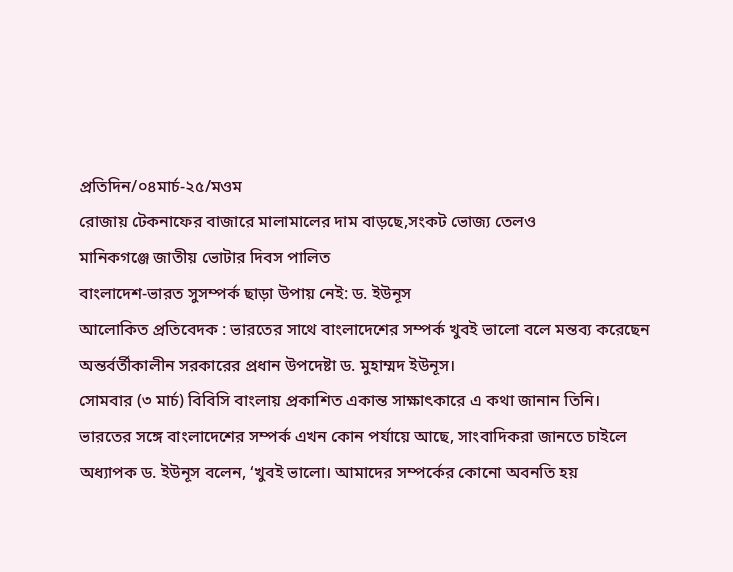প্রতিদিন/০৪মার্চ-২৫/মওম
রোজায় টেকনাফের বাজারে মালামালের দাম বাড়ছে,সংকট ভোজ্য তেলও
মানিকগঞ্জে জাতীয় ভোটার দিবস পালিত
বাংলাদেশ-ভারত সুসম্পর্ক ছাড়া উপায় নেই: ড. ইউনূস
আলোকিত প্রতিবেদক : ভারতের সাথে বাংলাদেশের সম্পর্ক খুবই ভালো বলে মন্তব্য করেছেন অন্তর্বর্তীকালীন সরকারের প্রধান উপদেষ্টা ড. মুহাম্মদ ইউনূস।
সোমবার (৩ মার্চ) বিবিসি বাংলায় প্রকাশিত একান্ত সাক্ষাৎকারে এ কথা জানান তিনি।
ভারতের সঙ্গে বাংলাদেশের সম্পর্ক এখন কোন পর্যায়ে আছে, সাংবাদিকরা জানতে চাইলে অধ্যাপক ড. ইউনূস বলেন, ‘খুবই ভালো। আমাদের সম্পর্কের কোনো অবনতি হয়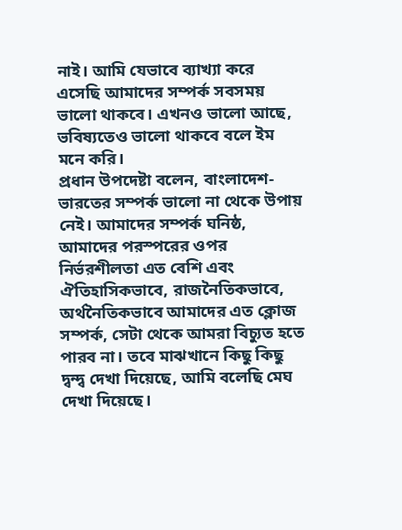নাই। আমি যেভাবে ব্যাখ্যা করে এসেছি আমাদের সম্পর্ক সবসময় ভালো থাকবে। এখনও ভালো আছে, ভবিষ্যতেও ভালো থাকবে বলে ইম মনে করি।
প্রধান উপদেষ্টা বলেন, বাংলাদেশ-ভারতের সম্পর্ক ভালো না থেকে উপায় নেই। আমাদের সম্পর্ক ঘনিষ্ঠ, আমাদের পরস্পরের ওপর নির্ভরশীলতা এত বেশি এবং ঐতিহাসিকভাবে, রাজনৈতিকভাবে, অর্থনৈতিকভাবে আমাদের এত ক্লোজ সম্পর্ক, সেটা থেকে আমরা বিচ্যুত হতে পারব না। তবে মাঝখানে কিছু কিছু দ্বন্দ্ব দেখা দিয়েছে, আমি বলেছি মেঘ দেখা দিয়েছে।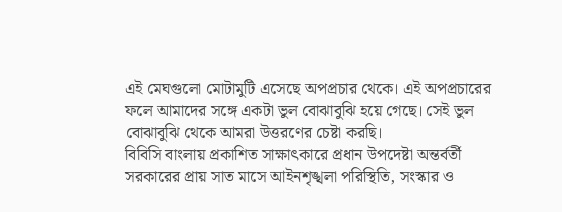এই মেঘগুলো মোটামুটি এসেছে অপপ্রচার থেকে। এই অপপ্রচারের ফলে আমাদের সঙ্গে একটা ভুল বোঝাবুঝি হয়ে গেছে। সেই ভুল বোঝাবুঝি থেকে আমরা উত্তরণের চেষ্টা করছি।
বিবিসি বাংলায় প্রকাশিত সাক্ষাৎকারে প্রধান উপদেষ্টা অন্তর্বর্তী সরকারের প্রায় সাত মাসে আইনশৃঙ্খলা পরিস্থিতি, সংস্কার ও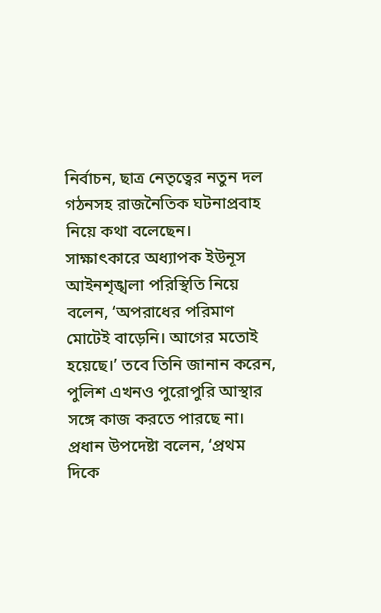নির্বাচন, ছাত্র নেতৃত্বের নতুন দল গঠনসহ রাজনৈতিক ঘটনাপ্রবাহ নিয়ে কথা বলেছেন।
সাক্ষাৎকারে অধ্যাপক ইউনূস আইনশৃঙ্খলা পরিস্থিতি নিয়ে বলেন, ‘অপরাধের পরিমাণ মোটেই বাড়েনি। আগের মতোই হয়েছে।’ তবে তিনি জানান করেন, পুলিশ এখনও পুরোপুরি আস্থার সঙ্গে কাজ করতে পারছে না।
প্রধান উপদেষ্টা বলেন, ‘প্রথম দিকে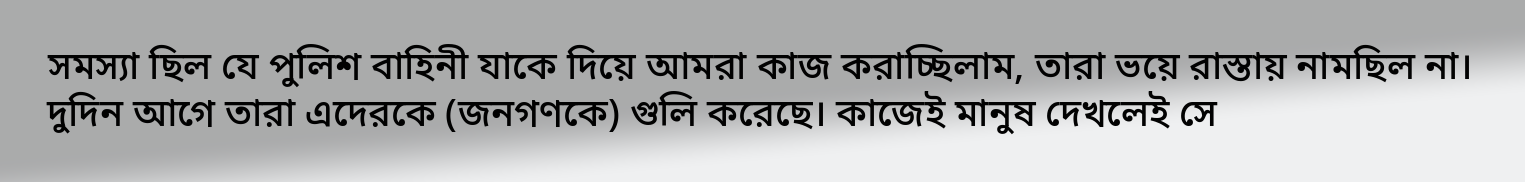সমস্যা ছিল যে পুলিশ বাহিনী যাকে দিয়ে আমরা কাজ করাচ্ছিলাম, তারা ভয়ে রাস্তায় নামছিল না। দুদিন আগে তারা এদেরকে (জনগণকে) গুলি করেছে। কাজেই মানুষ দেখলেই সে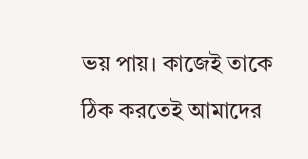ভয় পায়। কাজেই তাকে ঠিক করতেই আমাদের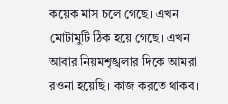কয়েক মাস চলে গেছে। এখন মোটামুটি ঠিক হয়ে গেছে। এখন আবার নিয়মশৃঙ্খলার দিকে আমরা রওনা হয়েছি। কাজ করতে থাকব।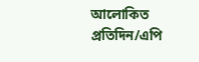আলোকিত প্রতিদিন/এপি